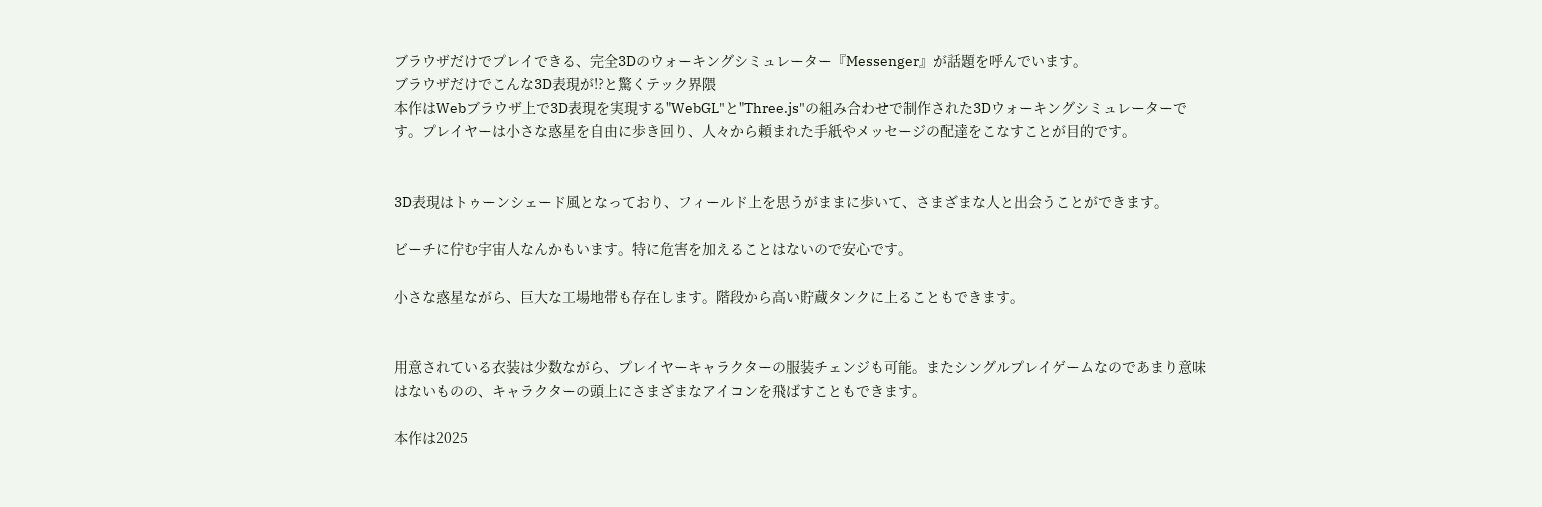ブラウザだけでプレイできる、完全3Dのウォーキングシミュレーター『Messenger』が話題を呼んでいます。
ブラウザだけでこんな3D表現が!?と驚くテック界隈
本作はWebブラウザ上で3D表現を実現する"WebGL"と"Three.js"の組み合わせで制作された3Dウォーキングシミュレーターです。プレイヤーは小さな惑星を自由に歩き回り、人々から頼まれた手紙やメッセージの配達をこなすことが目的です。


3D表現はトゥーンシェード風となっており、フィールド上を思うがままに歩いて、さまざまな人と出会うことができます。

ビーチに佇む宇宙人なんかもいます。特に危害を加えることはないので安心です。

小さな惑星ながら、巨大な工場地帯も存在します。階段から高い貯蔵タンクに上ることもできます。


用意されている衣装は少数ながら、プレイヤーキャラクターの服装チェンジも可能。またシングルプレイゲームなのであまり意味はないものの、キャラクターの頭上にさまざまなアイコンを飛ばすこともできます。

本作は2025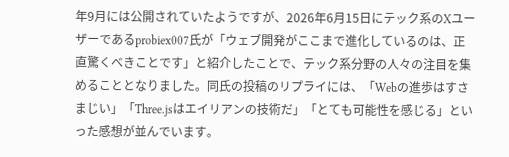年9月には公開されていたようですが、2026年6月15日にテック系のXユーザーであるprobiex007氏が「ウェブ開発がここまで進化しているのは、正直驚くべきことです」と紹介したことで、テック系分野の人々の注目を集めることとなりました。同氏の投稿のリプライには、「Webの進歩はすさまじい」「Three.jsはエイリアンの技術だ」「とても可能性を感じる」といった感想が並んでいます。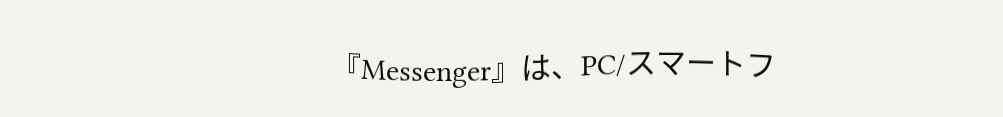『Messenger』は、PC/スマートフ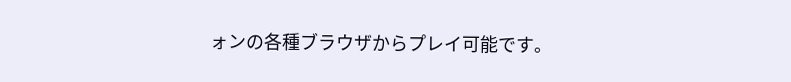ォンの各種ブラウザからプレイ可能です。